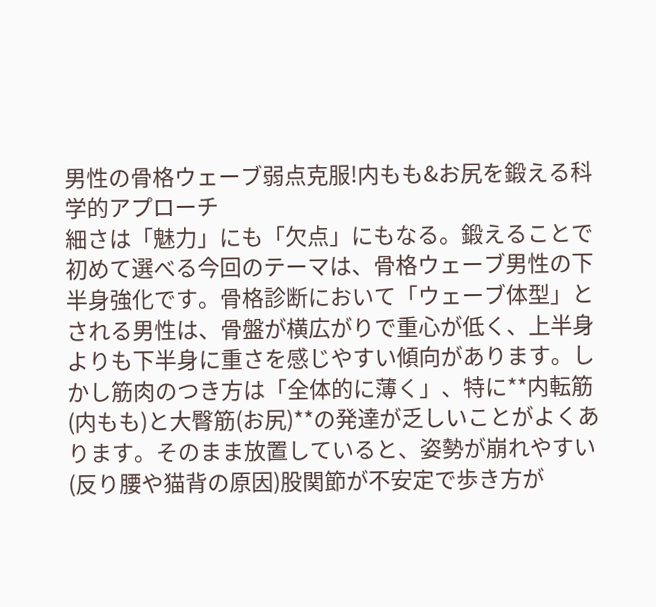男性の骨格ウェーブ弱点克服!内もも&お尻を鍛える科学的アプローチ
細さは「魅力」にも「欠点」にもなる。鍛えることで初めて選べる今回のテーマは、骨格ウェーブ男性の下半身強化です。骨格診断において「ウェーブ体型」とされる男性は、骨盤が横広がりで重心が低く、上半身よりも下半身に重さを感じやすい傾向があります。しかし筋肉のつき方は「全体的に薄く」、特に**内転筋(内もも)と大臀筋(お尻)**の発達が乏しいことがよくあります。そのまま放置していると、姿勢が崩れやすい(反り腰や猫背の原因)股関節が不安定で歩き方が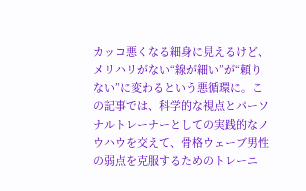カッコ悪くなる細身に見えるけど、メリハリがない“線が細い”が“頼りない”に変わるという悪循環に。この記事では、科学的な視点とパーソナルトレーナーとしての実践的なノウハウを交えて、骨格ウェーブ男性の弱点を克服するためのトレーニ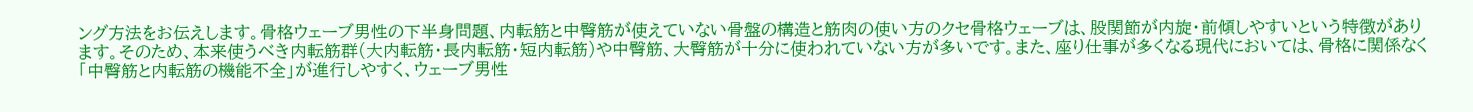ング方法をお伝えします。骨格ウェーブ男性の下半身問題、内転筋と中臀筋が使えていない骨盤の構造と筋肉の使い方のクセ骨格ウェーブは、股関節が内旋・前傾しやすいという特徴があります。そのため、本来使うべき内転筋群(大内転筋・長内転筋・短内転筋)や中臀筋、大臀筋が十分に使われていない方が多いです。また、座り仕事が多くなる現代においては、骨格に関係なく「中臀筋と内転筋の機能不全」が進行しやすく、ウェーブ男性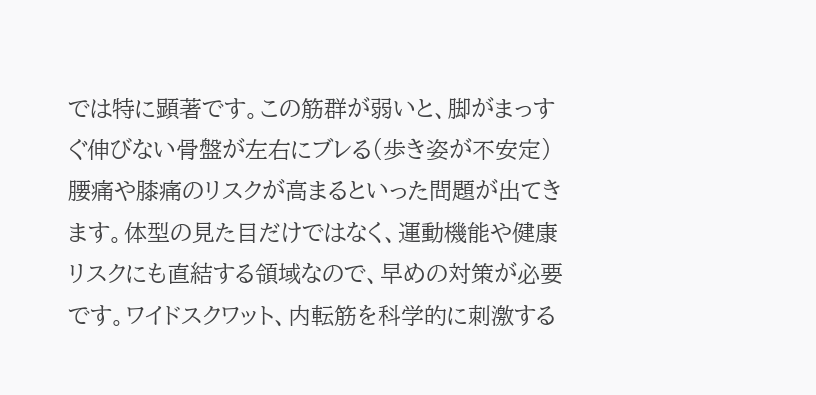では特に顕著です。この筋群が弱いと、脚がまっすぐ伸びない骨盤が左右にブレる(歩き姿が不安定)腰痛や膝痛のリスクが高まるといった問題が出てきます。体型の見た目だけではなく、運動機能や健康リスクにも直結する領域なので、早めの対策が必要です。ワイドスクワット、内転筋を科学的に刺激する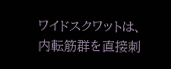ワイドスクワットは、内転筋群を直接刺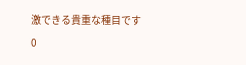激できる貴重な種目です
0